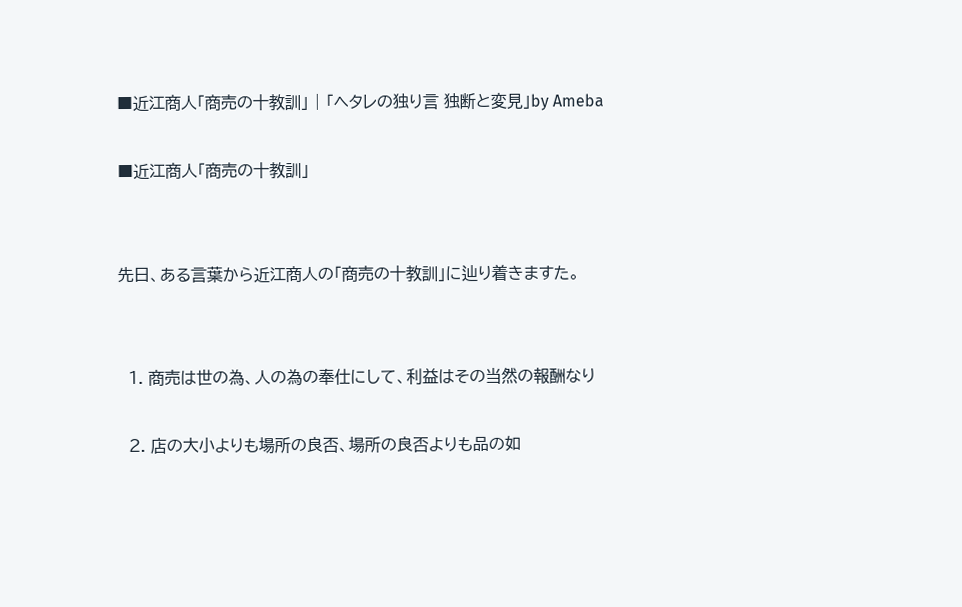■近江商人「商売の十教訓」 | 「ヘタレの独り言 独断と変見」by Ameba

■近江商人「商売の十教訓」


先日、ある言葉から近江商人の「商売の十教訓」に辿り着きますた。


  1. 商売は世の為、人の為の奉仕にして、利益はその当然の報酬なり

  2. 店の大小よりも場所の良否、場所の良否よりも品の如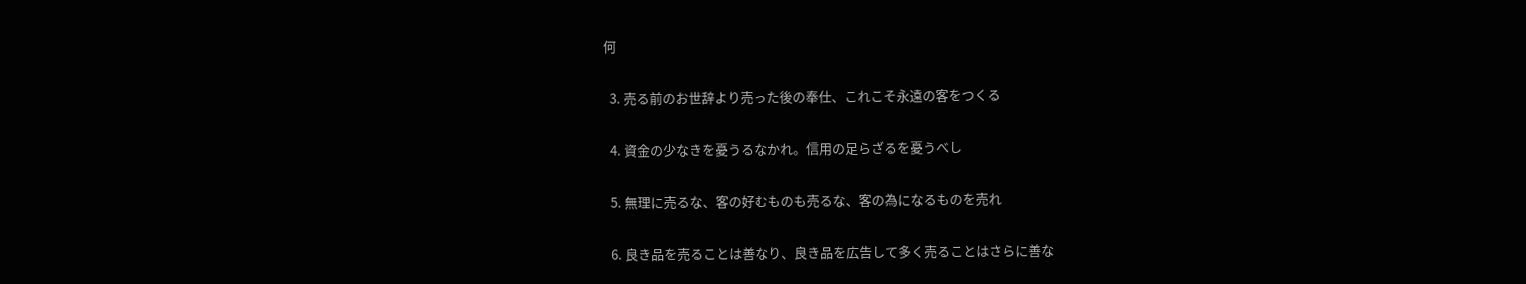何

  3. 売る前のお世辞より売った後の奉仕、これこそ永遠の客をつくる

  4. 資金の少なきを憂うるなかれ。信用の足らざるを憂うべし

  5. 無理に売るな、客の好むものも売るな、客の為になるものを売れ

  6. 良き品を売ることは善なり、良き品を広告して多く売ることはさらに善な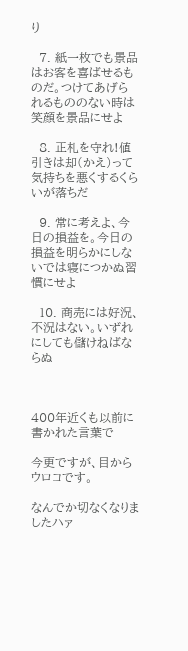り

  7. 紙一枚でも景品はお客を喜ばせるものだ。つけてあげられるもののない時は笑顔を景品にせよ

  8. 正札を守れ!値引きは却(かえ)って気持ちを悪くするくらいが落ちだ

  9. 常に考えよ、今日の損益を。今日の損益を明らかにしないでは寝につかぬ習慣にせよ

  10. 商売には好況、不況はない。いずれにしても儲けねばならぬ



400年近くも以前に書かれた言葉で

今更ですが、目からウロコです。

なんでか切なくなりましたハァ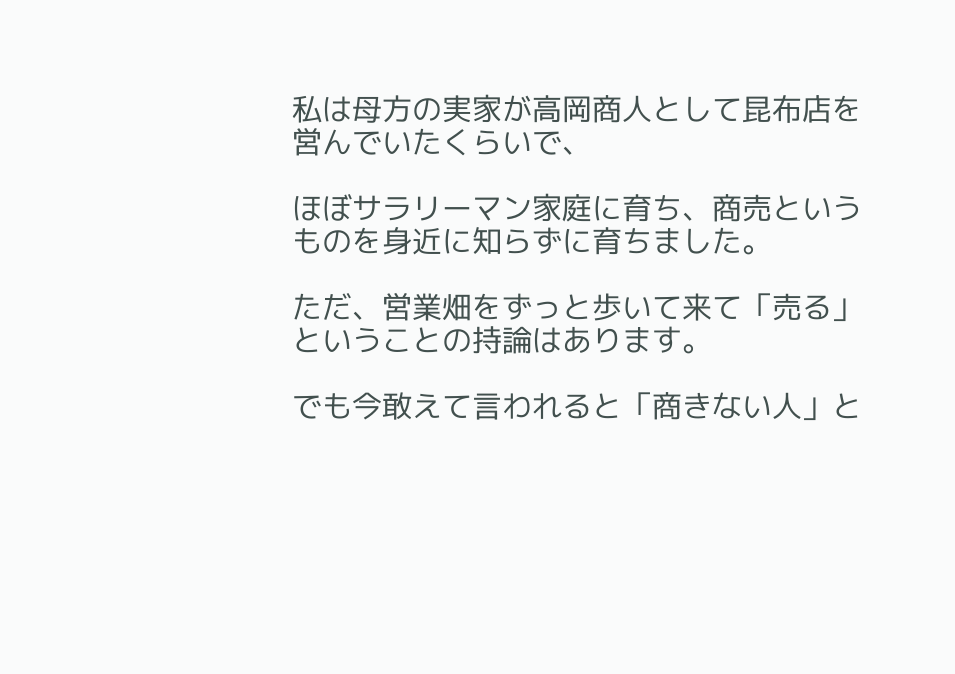私は母方の実家が高岡商人として昆布店を営んでいたくらいで、

ほぼサラリーマン家庭に育ち、商売というものを身近に知らずに育ちました。

ただ、営業畑をずっと歩いて来て「売る」ということの持論はあります。

でも今敢えて言われると「商きない人」と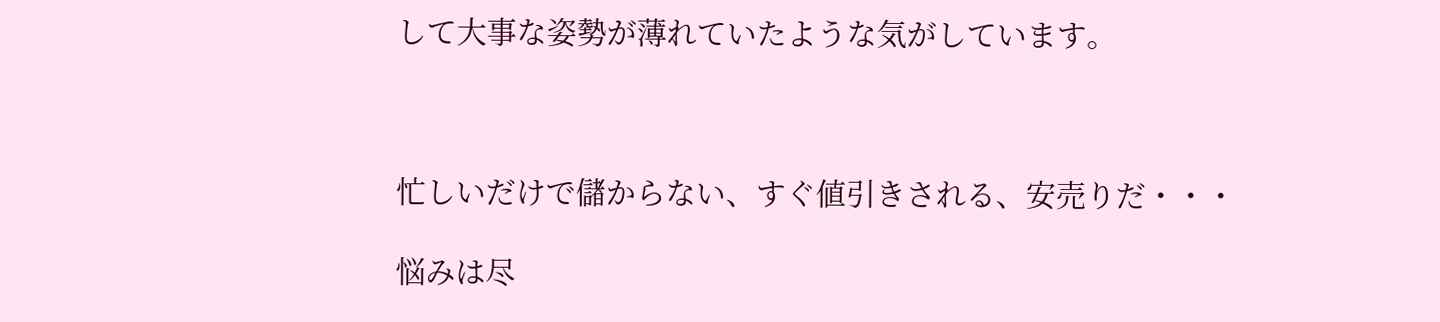して大事な姿勢が薄れていたような気がしています。



忙しいだけで儲からない、すぐ値引きされる、安売りだ・・・

悩みは尽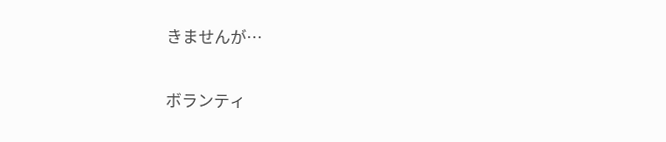きませんが…

ボランティ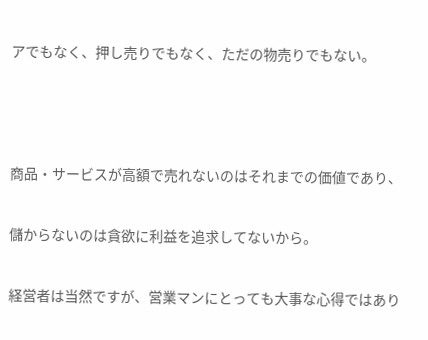アでもなく、押し売りでもなく、ただの物売りでもない。



商品・サービスが高額で売れないのはそれまでの価値であり、

儲からないのは貪欲に利益を追求してないから。

経営者は当然ですが、営業マンにとっても大事な心得ではあり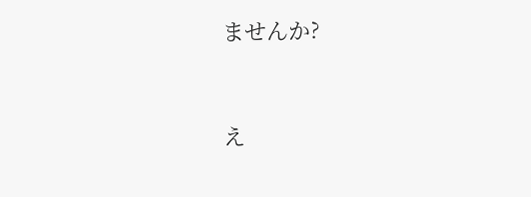ませんか?



え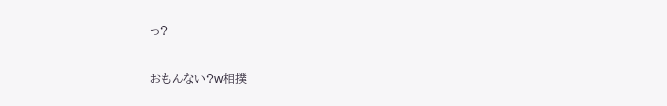っ?

おもんない?w相撲